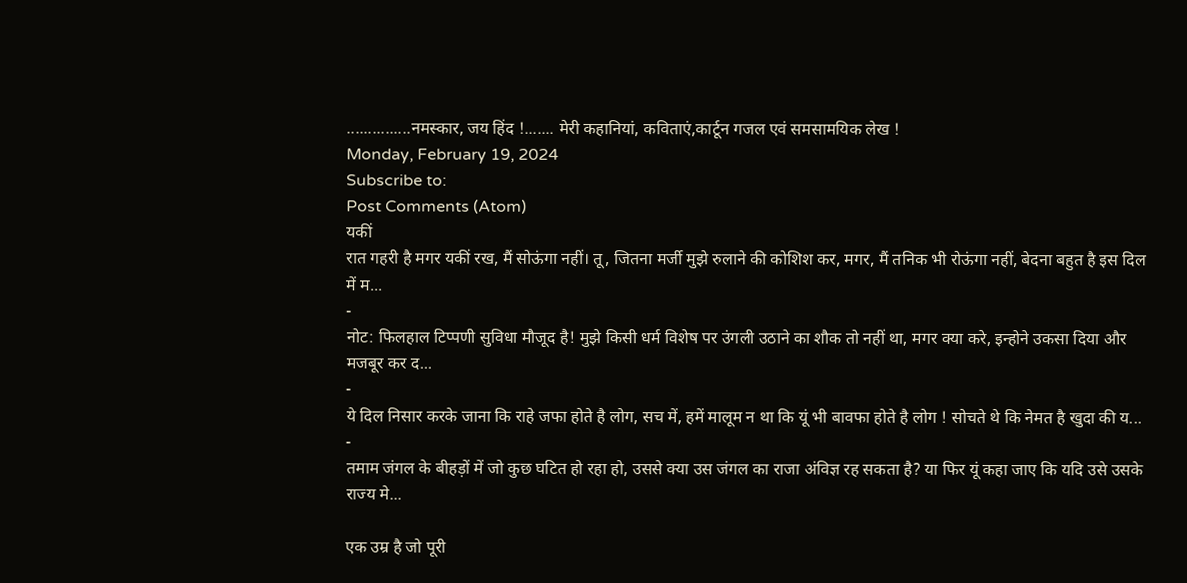...............नमस्कार, जय हिंद !....... मेरी कहानियां, कविताएं,कार्टून गजल एवं समसामयिक लेख !
Monday, February 19, 2024
Subscribe to:
Post Comments (Atom)
यकीं
रात गहरी है मगर यकीं रख, मैं सोऊंगा नहीं। तू, जितना मर्जी मुझे रुलाने की कोशिश कर, मगर, मैं तनिक भी रोऊंगा नहीं, बेदना बहुत है इस दिल में म...
-
नोट: फिलहाल टिप्पणी सुविधा मौजूद है! मुझे किसी धर्म विशेष पर उंगली उठाने का शौक तो नहीं था, मगर क्या करे, इन्होने उकसा दिया और मजबूर कर द...
-
ये दिल निसार करके जाना कि राहे जफा होते है लोग, सच में, हमें मालूम न था कि यूं भी बावफा होते है लोग ! सोचते थे कि नेमत है खुदा की य...
-
तमाम जंगल के बीहड़ों में जो कुछ घटित हो रहा हो, उससे क्या उस जंगल का राजा अंविज्ञ रह सकता है? या फिर यूं कहा जाए कि यदि उसे उसके राज्य मे...

एक उम्र है जो पूरी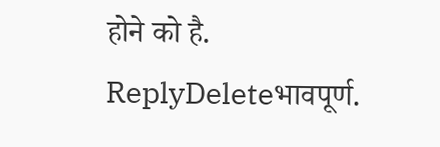होने को है.
ReplyDeleteभावपूर्ण.